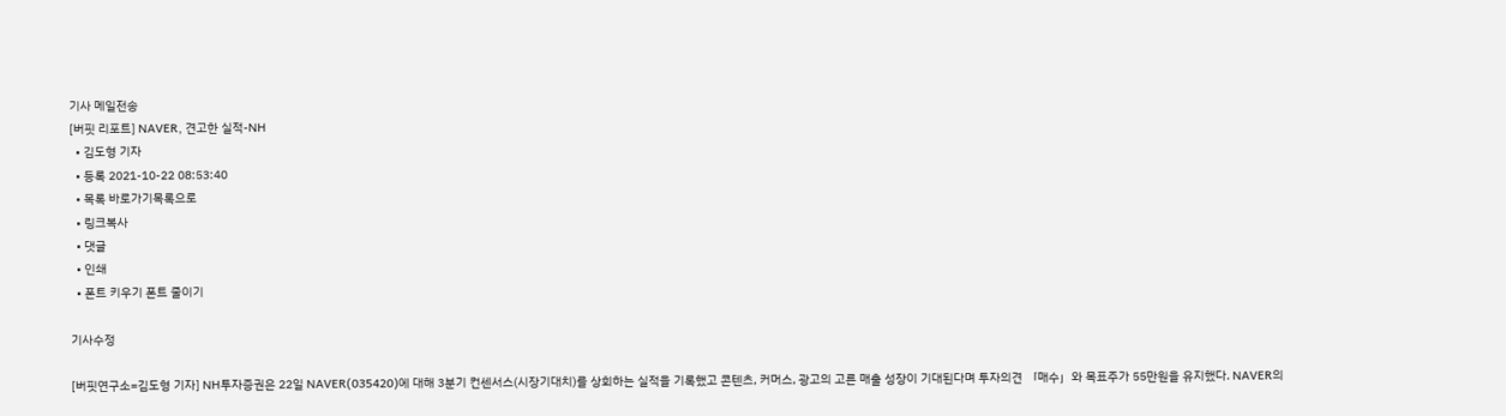기사 메일전송
[버핏 리포트] NAVER, 견고한 실적-NH
  • 김도형 기자
  • 등록 2021-10-22 08:53:40
  • 목록 바로가기목록으로
  • 링크복사
  • 댓글
  • 인쇄
  • 폰트 키우기 폰트 줄이기

기사수정

[버핏연구소=김도형 기자] NH투자증권은 22일 NAVER(035420)에 대해 3분기 컨센서스(시장기대치)를 상회하는 실적을 기록했고 콘텐츠, 커머스, 광고의 고른 매출 성장이 기대된다며 투자의견 「매수」와 목표주가 55만원을 유지했다. NAVER의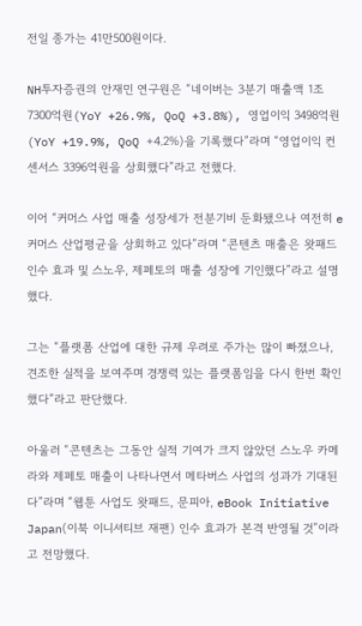전일 종가는 41만500원이다.

NH투자증권의 안재민 연구원은 “네이버는 3분기 매출액 1조7300억원(YoY +26.9%, QoQ +3.8%), 영업이익 3498억원(YoY +19.9%, QoQ +4.2%)을 기록했다”라며 “영업이익 컨센서스 3396억원을 상회했다”라고 전했다.

이어 “커머스 사업 매출 성장세가 전분기비 둔화됐으나 여전히 e커머스 산업평균을 상회하고 있다”라며 “콘텐츠 매출은 왓패드 인수 효과 및 스노우, 제페토의 매출 성장에 기인했다”라고 설명했다.

그는 “플랫폼 산업에 대한 규제 우려로 주가는 많이 빠졌으나, 견조한 실적을 보여주며 경쟁력 있는 플랫폼임을 다시 한번 확인했다”라고 판단했다.

아울러 “콘텐츠는 그동안 실적 기여가 크지 않았던 스노우 카메라와 제페토 매출이 나타나면서 메타버스 사업의 성과가 기대된다”라며 “웹툰 사업도 왓패드, 문피아, eBook Initiative Japan(이북 이니셔티브 재팬) 인수 효과가 본격 반영될 것”이라고 전망했다.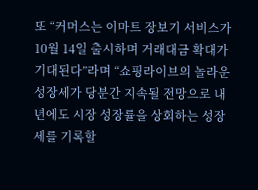또 “커머스는 이마트 장보기 서비스가 10월 14일 출시하며 거래대금 확대가 기대된다”라며 “쇼핑라이브의 놀라운 성장세가 당분간 지속될 전망으로 내년에도 시장 성장률을 상회하는 성장세를 기록할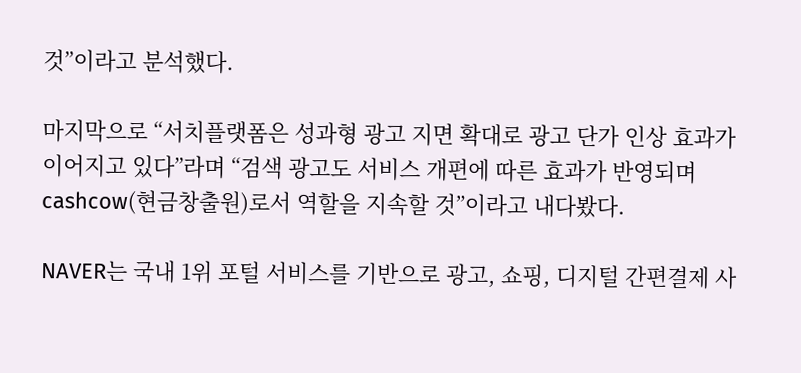것”이라고 분석했다.

마지막으로 “서치플랫폼은 성과형 광고 지면 확대로 광고 단가 인상 효과가 이어지고 있다”라며 “검색 광고도 서비스 개편에 따른 효과가 반영되며 cashcow(현금창출원)로서 역할을 지속할 것”이라고 내다봤다.

NAVER는 국내 1위 포털 서비스를 기반으로 광고, 쇼핑, 디지털 간편결제 사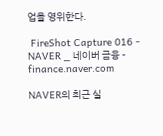업을 영위한다.

 FireShot Capture 016 - NAVER _ 네이버 금융 - finance.naver.com

NAVER의 최근 실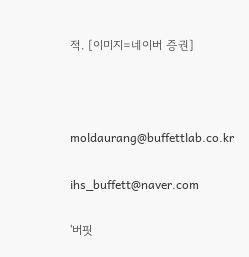적. [이미지=네이버 증권]



moldaurang@buffettlab.co.kr

ihs_buffett@naver.com

'버핏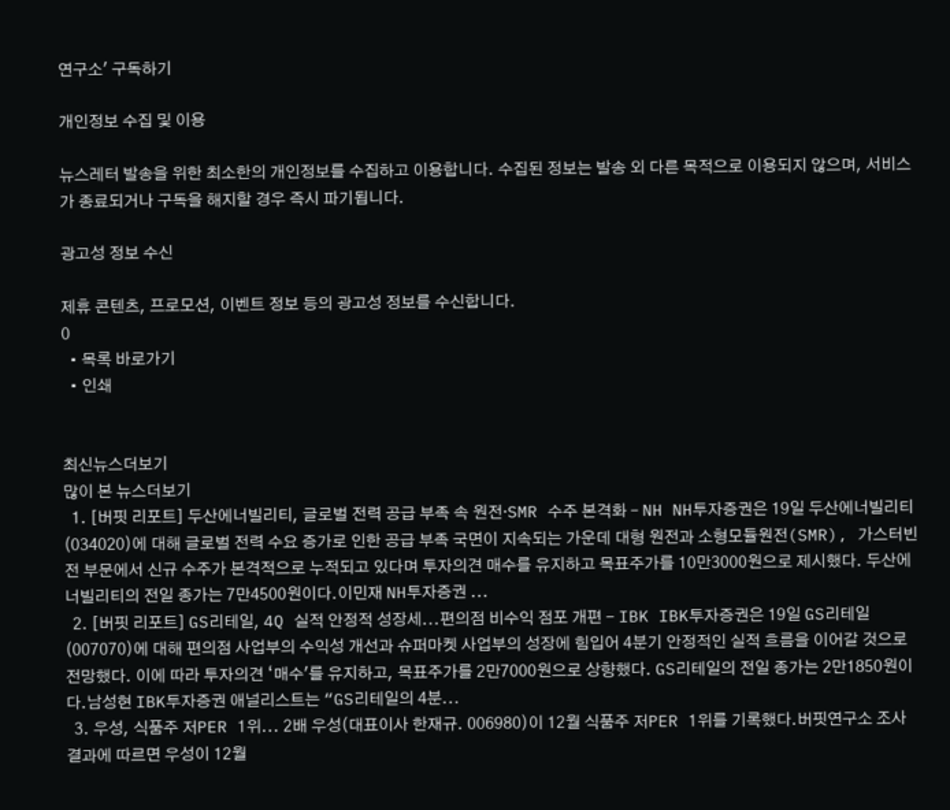연구소' 구독하기

개인정보 수집 및 이용

뉴스레터 발송을 위한 최소한의 개인정보를 수집하고 이용합니다. 수집된 정보는 발송 외 다른 목적으로 이용되지 않으며, 서비스가 종료되거나 구독을 해지할 경우 즉시 파기됩니다.

광고성 정보 수신

제휴 콘텐츠, 프로모션, 이벤트 정보 등의 광고성 정보를 수신합니다.
0
  • 목록 바로가기
  • 인쇄


최신뉴스더보기
많이 본 뉴스더보기
  1. [버핏 리포트] 두산에너빌리티, 글로벌 전력 공급 부족 속 원전·SMR 수주 본격화 – NH NH투자증권은 19일 두산에너빌리티(034020)에 대해 글로벌 전력 수요 증가로 인한 공급 부족 국면이 지속되는 가운데 대형 원전과 소형모듈원전(SMR), 가스터빈 전 부문에서 신규 수주가 본격적으로 누적되고 있다며 투자의견 매수를 유지하고 목표주가를 10만3000원으로 제시했다. 두산에너빌리티의 전일 종가는 7만4500원이다.이민재 NH투자증권 ...
  2. [버핏 리포트] GS리테일, 4Q 실적 안정적 성장세...편의점 비수익 점포 개편 - IBK IBK투자증권은 19일 GS리테일(007070)에 대해 편의점 사업부의 수익성 개선과 슈퍼마켓 사업부의 성장에 힘입어 4분기 안정적인 실적 흐름을 이어갈 것으로 전망했다. 이에 따라 투자의견 ‘매수'를 유지하고, 목표주가를 2만7000원으로 상향했다. GS리테일의 전일 종가는 2만1850원이다.남성현 IBK투자증권 애널리스트는 “GS리테일의 4분...
  3. 우성, 식품주 저PER 1위... 2배 우성(대표이사 한재규. 006980)이 12월 식품주 저PER 1위를 기록했다.버핏연구소 조사 결과에 따르면 우성이 12월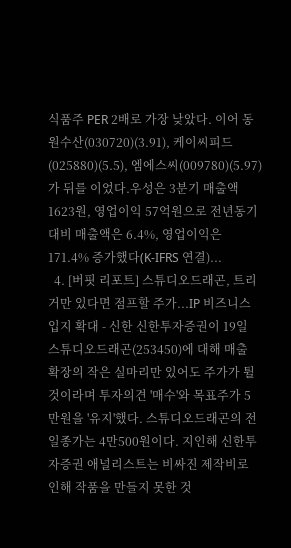식품주 PER 2배로 가장 낮았다. 이어 동원수산(030720)(3.91), 케이씨피드(025880)(5.5), 엠에스씨(009780)(5.97)가 뒤를 이었다.우성은 3분기 매출액 1623원, 영업이익 57억원으로 전년동기대비 매출액은 6.4%, 영업이익은 171.4% 증가했다(K-IFRS 연결)...
  4. [버핏 리포트] 스튜디오드래곤, 트리거만 있다면 점프할 주가...IP 비즈니스 입지 확대 - 신한 신한투자증권이 19일 스튜디오드래곤(253450)에 대해 매출 확장의 작은 실마리만 있어도 주가가 튈 것이라며 투자의견 '매수'와 목표주가 5만원을 '유지'했다. 스튜디오드래곤의 전일종가는 4만500원이다. 지인해 신한투자증권 애널리스트는 비싸진 제작비로 인해 작품을 만들지 못한 것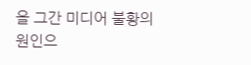을 그간 미디어 불황의 원인으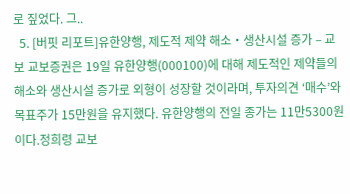로 짚었다. 그..
  5. [버핏 리포트]유한양행, 제도적 제약 해소‧생산시설 증가 – 교보 교보증권은 19일 유한양행(000100)에 대해 제도적인 제약들의 해소와 생산시설 증가로 외형이 성장할 것이라며, 투자의견 ‘매수’와 목표주가 15만원을 유지했다. 유한양행의 전일 종가는 11만5300원이다.정희령 교보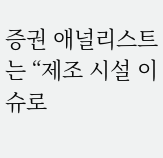증권 애널리스트는 “제조 시설 이슈로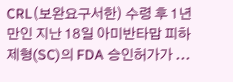CRL(보완요구서한) 수령 후 1년만인 지난 18일 아미반타맙 피하제형(SC)의 FDA 승인허가가 ...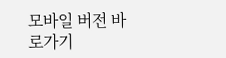모바일 버전 바로가기